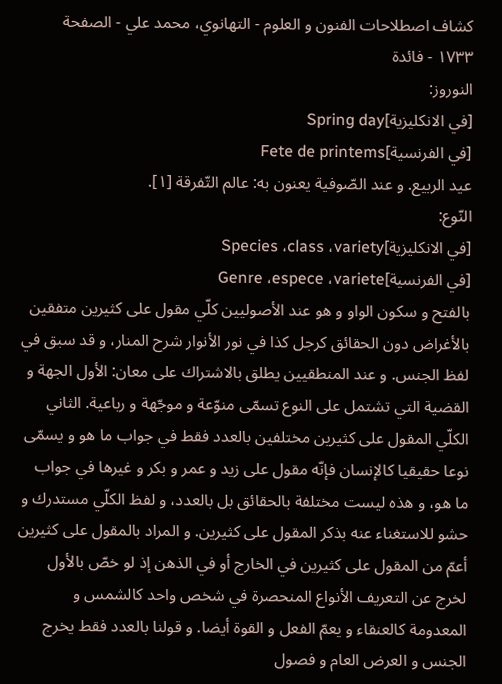كشاف اصطلاحات الفنون و العلوم - التهانوي، محمد علي - الصفحة ١٧٣٣ - فائدة
النوروز:
[في الانكليزية]Spring day
[في الفرنسية]Fete de printems
عيد الربيع. و عند الصّوفية يعنون به: عالم التّفرقة [١].
النّوع:
[في الانكليزية]Species ،class ،variety
[في الفرنسية]Genre ،espece ،variete
بالفتح و سكون الواو و هو عند الأصوليين كلّي مقول على كثيرين متفقين بالأغراض دون الحقائق كرجل كذا في نور الأنوار شرح المنار، و قد سبق في لفظ الجنس. و عند المنطقيين يطلق بالاشتراك على معان: الأول الجهة و القضية التي تشتمل على النوع تسمّى منوّعة و موجّهة و رباعية. الثاني الكلّي المقول على كثيرين مختلفين بالعدد فقط في جواب ما هو و يسمّى نوعا حقيقيا كالإنسان فإنّه مقول على زيد و عمر و بكر و غيرها في جواب ما هو، و هذه ليست مختلفة بالحقائق بل بالعدد، و لفظ الكلّي مستدرك و حشو للاستغناء عنه بذكر المقول على كثيرين. و المراد بالمقول على كثيرين أعمّ من المقول على كثيرين في الخارج أو في الذهن إذ لو خصّ بالأول لخرج عن التعريف الأنواع المنحصرة في شخص واحد كالشمس و المعدومة كالعنقاء و يعمّ الفعل و القوة أيضا. و قولنا بالعدد فقط يخرج الجنس و العرض العام و فصول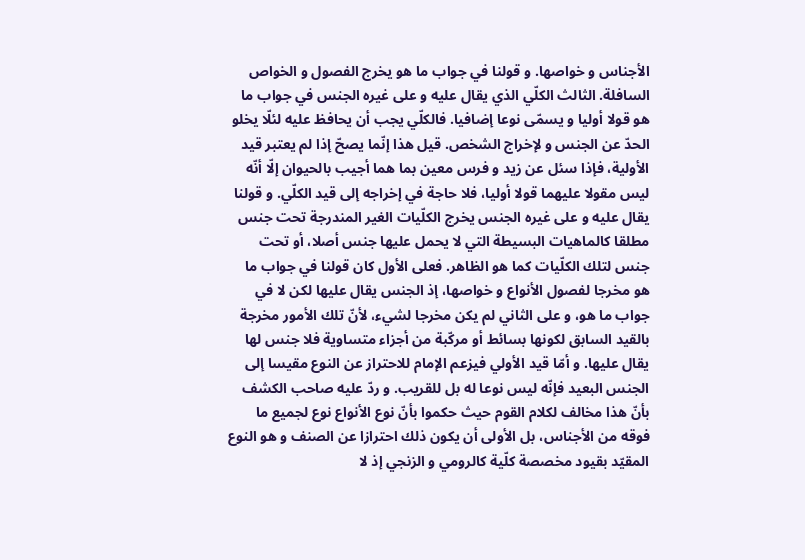الأجناس و خواصها. و قولنا في جواب ما هو يخرج الفصول و الخواص السافلة. الثالث الكلّي الذي يقال عليه و على غيره الجنس في جواب ما هو قولا أوليا و يسمّى نوعا إضافيا. فالكلّي يجب أن يحافظ عليه لئلّا يخلو الحدّ عن الجنس و لإخراج الشخص. قيل هذا إنّما يصحّ إذا لم يعتبر قيد الأولية، فإذا سئل عن زيد و فرس معين بما هما أجيب بالحيوان إلّا أنّه ليس مقولا عليهما قولا أوليا، فلا حاجة في إخراجه إلى قيد الكلّي. و قولنا يقال عليه و على غيره الجنس يخرج الكلّيات الغير المندرجة تحت جنس مطلقا كالماهيات البسيطة التي لا يحمل عليها جنس أصلا، أو تحت جنس لتلك الكلّيات كما هو الظاهر. فعلى الأول كان قولنا في جواب ما هو مخرجا لفصول الأنواع و خواصها، إذ الجنس يقال عليها لكن لا في جواب ما هو، و على الثاني لم يكن مخرجا لشيء، لأنّ تلك الأمور مخرجة بالقيد السابق لكونها بسائط أو مركّبة من أجزاء متساوية فلا جنس لها يقال عليها. و أمّا قيد الأولي فيزعم الإمام للاحتراز عن النوع مقيسا إلى الجنس البعيد فإنّه ليس نوعا له بل للقريب. و ردّ عليه صاحب الكشف بأنّ هذا مخالف لكلام القوم حيث حكموا بأنّ نوع الأنواع نوع لجميع ما فوقه من الأجناس، بل الأولى أن يكون ذلك احترازا عن الصنف و هو النوع المقيّد بقيود مخصصة كلّية كالرومي و الزنجي إذ لا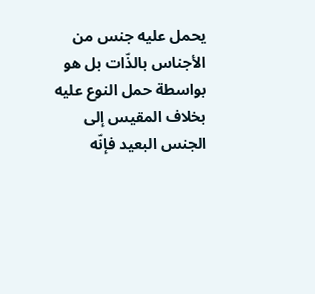يحمل عليه جنس من الأجناس بالذّات بل هو بواسطة حمل النوع عليه بخلاف المقيس إلى الجنس البعيد فإنّه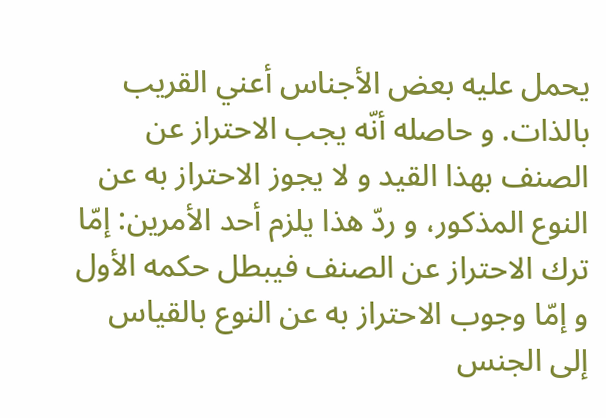يحمل عليه بعض الأجناس أعني القريب بالذات. و حاصله أنّه يجب الاحتراز عن الصنف بهذا القيد و لا يجوز الاحتراز به عن النوع المذكور، و ردّ هذا يلزم أحد الأمرين: إمّا ترك الاحتراز عن الصنف فيبطل حكمه الأول و إمّا وجوب الاحتراز به عن النوع بالقياس إلى الجنس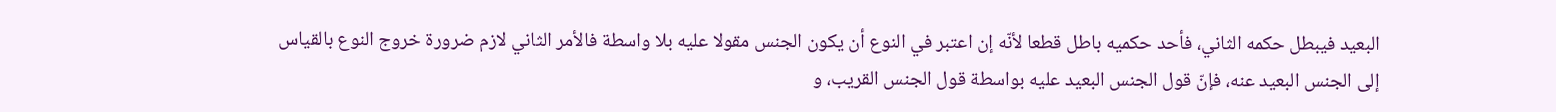البعيد فيبطل حكمه الثاني، فأحد حكميه باطل قطعا لأنّه إن اعتبر في النوع أن يكون الجنس مقولا عليه بلا واسطة فالأمر الثاني لازم ضرورة خروج النوع بالقياس إلى الجنس البعيد عنه، فإنّ قول الجنس البعيد عليه بواسطة قول الجنس القريب، و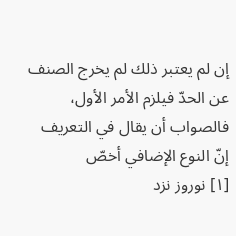إن لم يعتبر ذلك لم يخرج الصنف عن الحدّ فيلزم الأمر الأول، فالصواب أن يقال في التعريف إنّ النوع الإضافي أخصّ
[١] نوروز نزد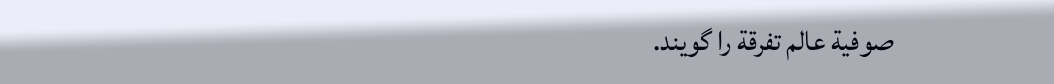صوفية عالم تفرقة را گويند.